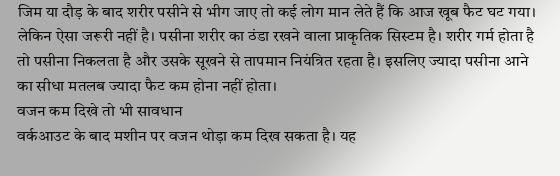जिम या दौड़ के बाद शरीर पसीने से भीग जाए तो कई लोग मान लेते हैं कि आज खूब फैट घट गया। लेकिन ऐसा जरूरी नहीं है। पसीना शरीर का ठंडा रखने वाला प्राकृतिक सिस्टम है। शरीर गर्म होता है तो पसीना निकलता है और उसके सूखने से तापमान नियंत्रित रहता है। इसलिए ज्यादा पसीना आने का सीधा मतलब ज्यादा फैट कम होना नहीं होता।
वजन कम दिखे तो भी सावधान
वर्कआउट के बाद मशीन पर वजन थोड़ा कम दिख सकता है। यह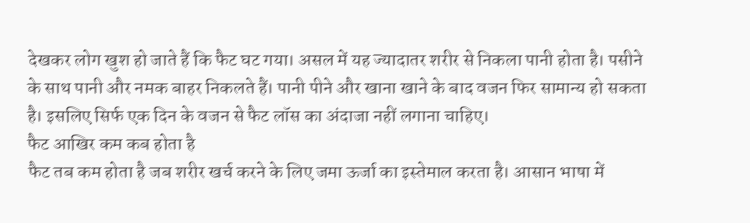देखकर लोग खुश हो जाते हैं कि फैट घट गया। असल में यह ज्यादातर शरीर से निकला पानी होता है। पसीने के साथ पानी और नमक बाहर निकलते हैं। पानी पीने और खाना खाने के बाद वजन फिर सामान्य हो सकता है। इसलिए सिर्फ एक दिन के वजन से फैट लॉस का अंदाजा नहीं लगाना चाहिए।
फैट आखिर कम कब होता है
फैट तब कम होता है जब शरीर खर्च करने के लिए जमा ऊर्जा का इस्तेमाल करता है। आसान भाषा में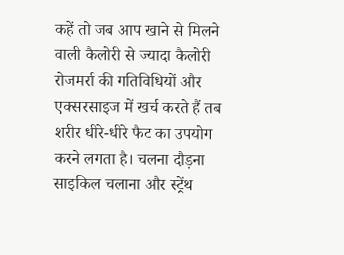कहें तो जब आप खाने से मिलने वाली कैलोरी से ज्यादा कैलोरी रोजमर्रा की गतिविधियों और एक्सरसाइज में खर्च करते हैं तब शरीर धीरे-धीरे फैट का उपयोग करने लगता है। चलना दौड़ना साइकिल चलाना और स्ट्रेंथ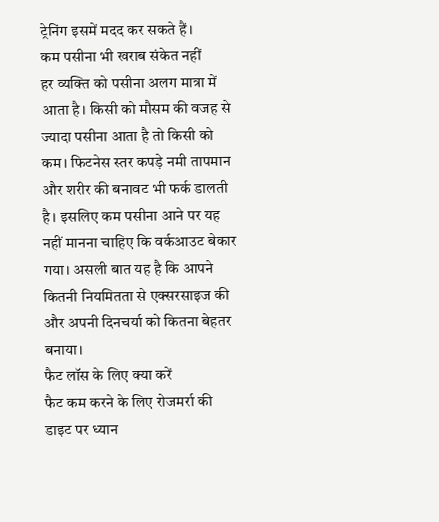ट्रेनिंग इसमें मदद कर सकते हैं।
कम पसीना भी खराब संकेत नहीं
हर व्यक्ति को पसीना अलग मात्रा में आता है। किसी को मौसम की वजह से ज्यादा पसीना आता है तो किसी को कम। फिटनेस स्तर कपड़े नमी तापमान और शरीर की बनावट भी फर्क डालती है। इसलिए कम पसीना आने पर यह नहीं मानना चाहिए कि वर्कआउट बेकार गया। असली बात यह है कि आपने कितनी नियमितता से एक्सरसाइज की और अपनी दिनचर्या को कितना बेहतर बनाया।
फैट लॉस के लिए क्या करें
फैट कम करने के लिए रोजमर्रा की डाइट पर ध्यान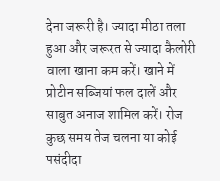देना जरूरी है। ज्यादा मीठा तला हुआ और जरूरत से ज्यादा कैलोरी वाला खाना कम करें। खाने में प्रोटीन सब्जियां फल दालें और साबुत अनाज शामिल करें। रोज कुछ समय तेज चलना या कोई पसंदीदा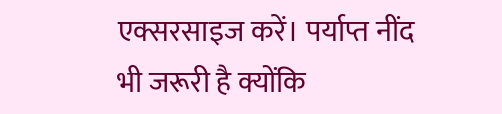एक्सरसाइज करें। पर्याप्त नींद भी जरूरी है क्योंकि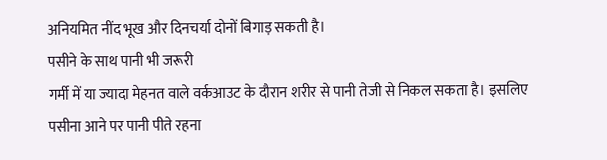अनियमित नींद भूख और दिनचर्या दोनों बिगाड़ सकती है।
पसीने के साथ पानी भी जरूरी
गर्मी में या ज्यादा मेहनत वाले वर्कआउट के दौरान शरीर से पानी तेजी से निकल सकता है। इसलिए पसीना आने पर पानी पीते रहना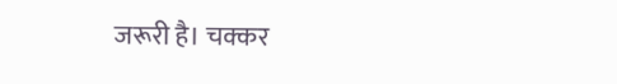जरूरी है। चक्कर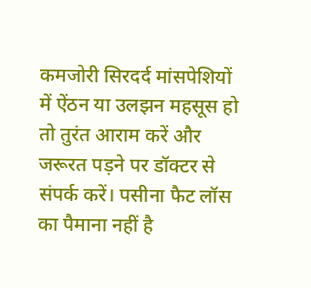कमजोरी सिरदर्द मांसपेशियों में ऐंठन या उलझन महसूस हो तो तुरंत आराम करें और जरूरत पड़ने पर डॉक्टर से संपर्क करें। पसीना फैट लॉस का पैमाना नहीं है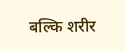बल्कि शरीर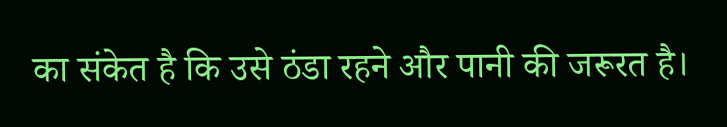का संकेत है कि उसे ठंडा रहने और पानी की जरूरत है।